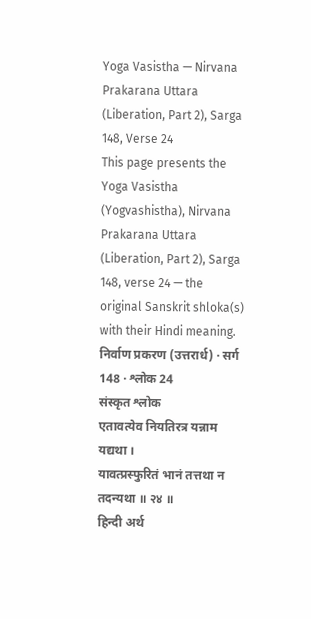Yoga Vasistha — Nirvana Prakarana Uttara (Liberation, Part 2), Sarga 148, Verse 24
This page presents the Yoga Vasistha (Yogvashistha), Nirvana Prakarana Uttara (Liberation, Part 2), Sarga 148, verse 24 — the original Sanskrit shloka(s) with their Hindi meaning.
निर्वाण प्रकरण (उत्तरार्ध) · सर्ग 148 · श्लोक 24
संस्कृत श्लोक
एतावत्येव नियतिरत्र यन्नाम यद्यथा ।
यावत्प्रस्फुरितं भानं तत्तथा न तदन्यथा ॥ २४ ॥
हिन्दी अर्थ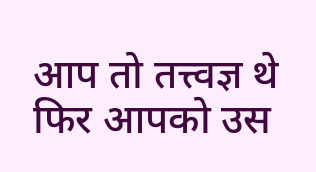आप तो तत्त्वज्ञ थे फिर आपको उस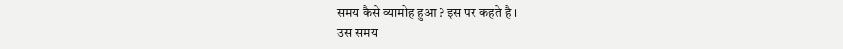समय कैसे व्यामोह हुआ ? इस पर कहते है ।
उस समय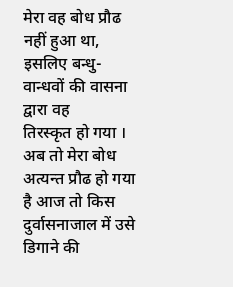मेरा वह बोध प्रौढ नहीं हुआ था, इसलिए बन्धु-वान्धवों की वासना द्वारा वह
तिरस्कृत हो गया । अब तो मेरा बोध अत्यन्त प्रौढ हो गया है आज तो किस दुर्वासनाजाल में उसे
डिगाने की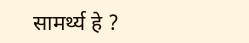सामर्थ्य हे ?